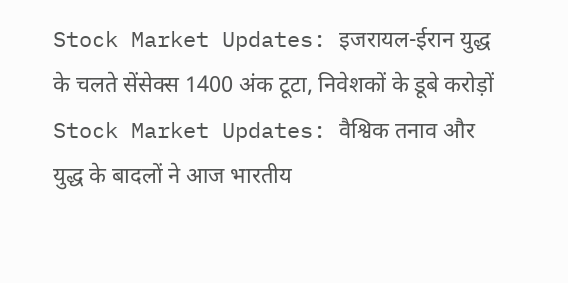Stock Market Updates: इजरायल-ईरान युद्ध के चलते सेंसेक्स 1400 अंक टूटा, निवेशकों के डूबे करोड़ों
Stock Market Updates: वैश्विक तनाव और युद्ध के बादलों ने आज भारतीय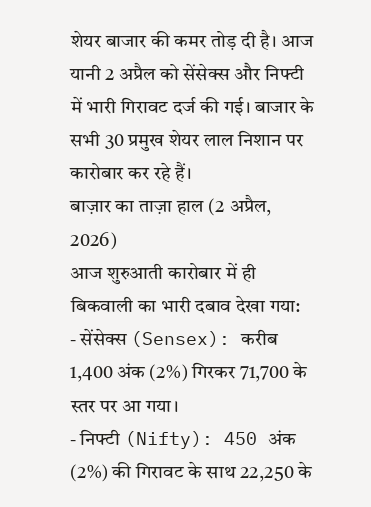शेयर बाजार की कमर तोड़ दी है। आज यानी 2 अप्रैल को सेंसेक्स और निफ्टी में भारी गिरावट दर्ज की गई। बाजार के सभी 30 प्रमुख शेयर लाल निशान पर कारोबार कर रहे हैं।
बाज़ार का ताज़ा हाल (2 अप्रैल, 2026)
आज शुरुआती कारोबार में ही बिकवाली का भारी दबाव देखा गया:
- सेंसेक्स (Sensex): करीब 1,400 अंक (2%) गिरकर 71,700 के स्तर पर आ गया।
- निफ्टी (Nifty): 450 अंक (2%) की गिरावट के साथ 22,250 के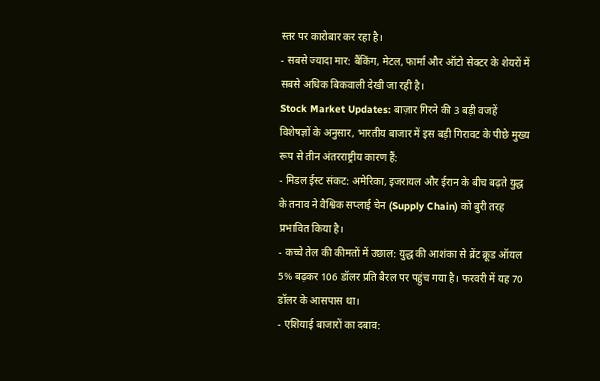स्तर पर कारोबार कर रहा है।
- सबसे ज्यादा मार: बैंकिंग, मेटल, फार्मा और ऑटो सेक्टर के शेयरों में सबसे अधिक बिकवाली देखी जा रही है।
Stock Market Updates: बाज़ार गिरने की 3 बड़ी वजहें
विशेषज्ञों के अनुसार, भारतीय बाजार में इस बड़ी गिरावट के पीछे मुख्य रूप से तीन अंतरराष्ट्रीय कारण हैं:
- मिडल ईस्ट संकट: अमेरिका, इजरायल और ईरान के बीच बढ़ते युद्ध के तनाव ने वैश्विक सप्लाई चेन (Supply Chain) को बुरी तरह प्रभावित किया है।
- कच्चे तेल की कीमतों में उछाल: युद्ध की आशंका से ब्रेंट क्रूड ऑयल 5% बढ़कर 106 डॉलर प्रति बैरल पर पहुंच गया है। फरवरी में यह 70 डॉलर के आसपास था।
- एशियाई बाजारों का दबाव: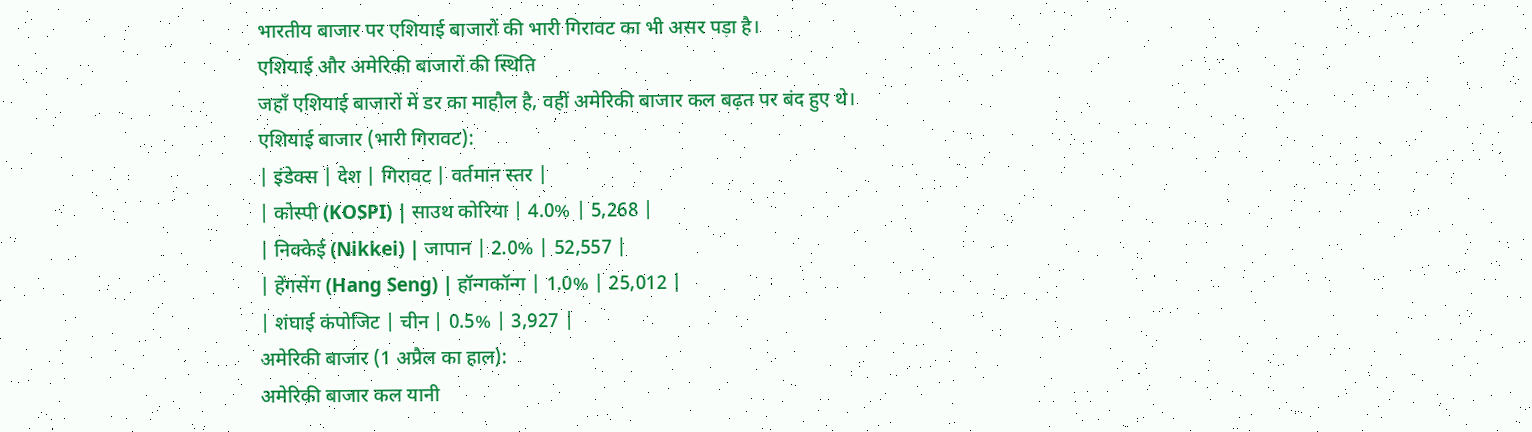भारतीय बाजार पर एशियाई बाजारों की भारी गिरावट का भी असर पड़ा है।
एशियाई और अमेरिकी बाजारों की स्थिति
जहाँ एशियाई बाजारों में डर का माहौल है, वहीं अमेरिकी बाजार कल बढ़त पर बंद हुए थे।
एशियाई बाजार (भारी गिरावट):
| इंडेक्स | देश | गिरावट | वर्तमान स्तर |
| कोस्पी (KOSPI) | साउथ कोरिया | 4.0% | 5,268 |
| निक्केई (Nikkei) | जापान | 2.0% | 52,557 |
| हेंगसेंग (Hang Seng) | हॉन्गकॉन्ग | 1.0% | 25,012 |
| शंघाई कंपोजिट | चीन | 0.5% | 3,927 |
अमेरिकी बाजार (1 अप्रैल का हाल):
अमेरिकी बाजार कल यानी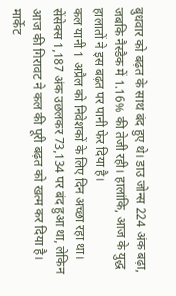बुधवार को बढ़त के साथ बंद हुए थे। डाउ जोन्स 224 अंक बढ़ा, जबकि नैस्डैक में 1.16% की तेजी रही। हालांकि, आज के युद्ध हालातों ने इस बढ़त पर पानी फेर दिया है।
कल यानी 1 अप्रैल को निवेशकों के लिए दिन अच्छा रहा था। सेंसेक्स 1,187 अंक उछलकर 73,134 पर बंद हुआ था, लेकिन आज की गिरावट ने कल की पूरी बढ़त को खत्म कर दिया है।
मार्केट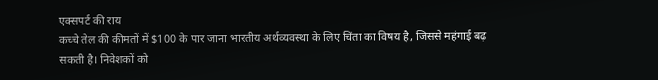एक्सपर्ट की राय
कच्चे तेल की कीमतों में $100 के पार जाना भारतीय अर्थव्यवस्था के लिए चिंता का विषय है, जिससे महंगाई बढ़ सकती है। निवेशकों को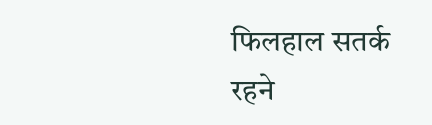फिलहाल सतर्क रहने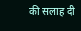की सलाह दी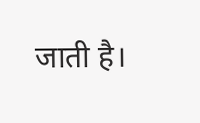जाती है।